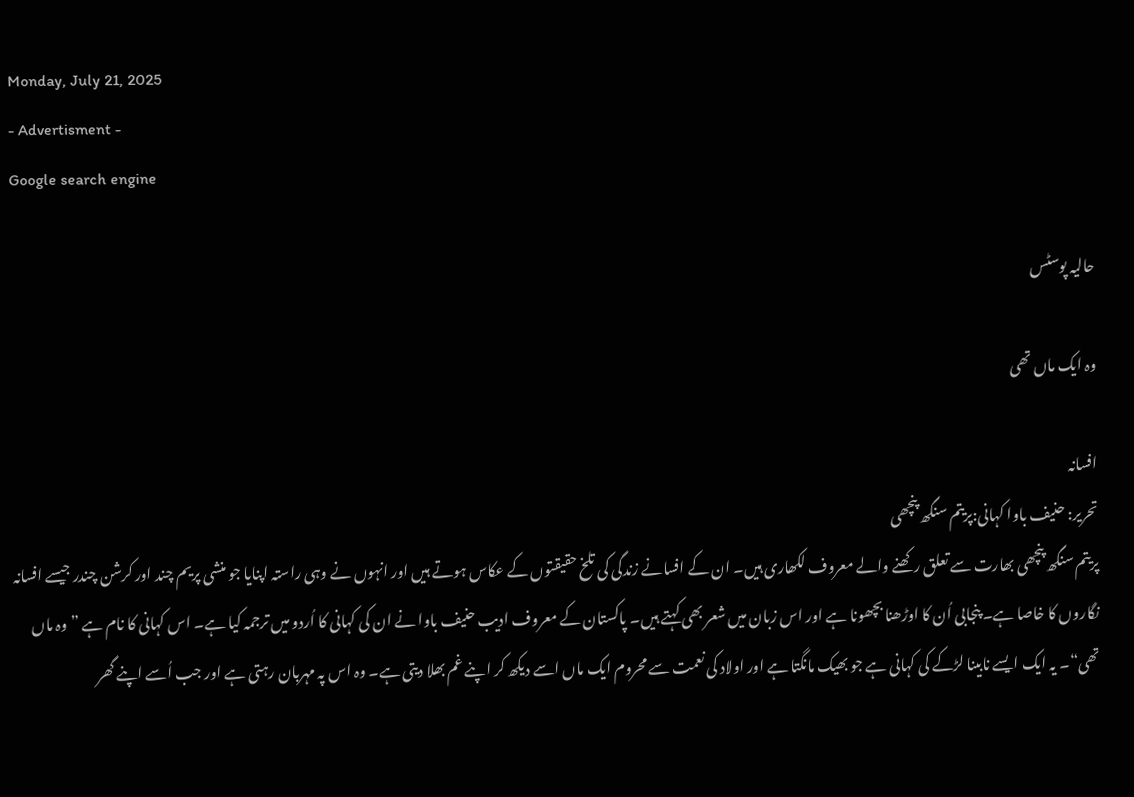Monday, July 21, 2025
- Advertisment -
Google search engine

حالیہ پوسٹس

وہ ایک ماں تھی

افسانہ
تحریر: حنیف باوا کہانی:پریتم سنگھ پنچھی
پریتم سنگھ پنچھی بھارت سے تعلق رکھنے والے معروف لکھاری ہیں۔ ان کے افسانے زندگی کی تلخ حقیقتوں کے عکاس ہوتے ہیں اور انہوں نے وہی راستہ اپنایا جو منشی پریم چند اور کرشن چندر جیسے افسانہ نگاروں کا خاصا ہے۔ پنجابی اُن کا اوڑھنا بچھونا ہے اور اس زبان میں شعر بھی کہتے ہیں۔ پاکستان کے معروف ادیب حنیف باوا نے ان کی کہانی کا اُردو میں ترجمہ کیا ہے۔ اس کہانی کا نام ہے ”وہ ماں تھی“۔ یہ ایک ایسے نابینا لڑکے کی کہانی ہے جو بھیک مانگتا ہے اور اولاد کی نعمت سے محروم ایک ماں اسے دیکھ کر اپنے غم بھلا دیتی ہے۔ وہ اس پہ مہربان رہتی ہے اور جب اُسے اپنے گھر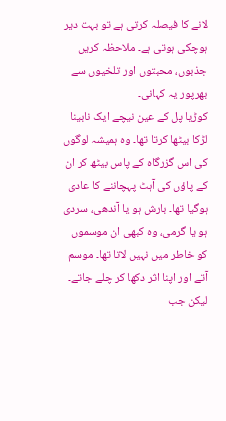لانے کا فیصلہ کرتی ہے تو بہت دیر ہوچکی ہوتی ہے۔ ملاحظہ کریں جذبوں، محبتوں اور تلخیوں سے بھرپور یہ کہانی۔
کوڑیا پل کے عین نیچے ایک نابینا لڑکا بیٹھا کرتا تھا۔ وہ ہمیشہ لوگوں کی اس گزرگاہ کے پاس بیٹھ کر ان کے پاؤں کی آہٹ پہچاننے کا عادی ہوگیا تھا۔ بارش ہو یا آندھی، سردی ہو یا گرمی، وہ کبھی ان موسموں کو خاطر میں نہیں لاتا تھا۔ موسم آتے اور اپنا اثر دکھا کر چلے جاتے۔ لیکن جب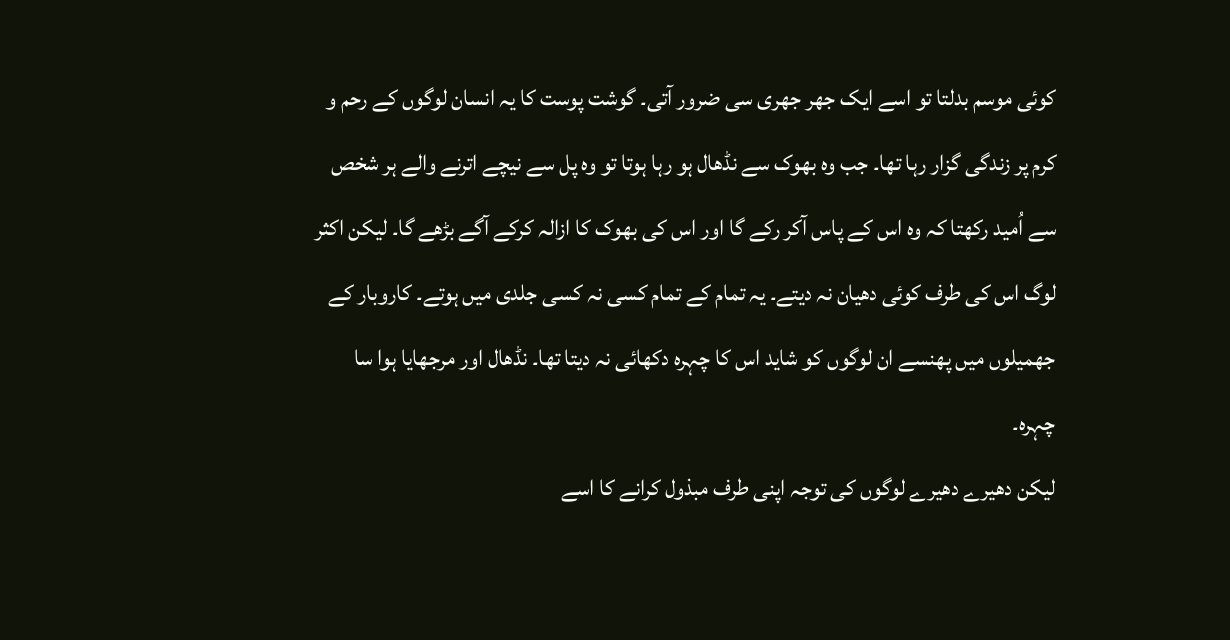کوئی موسم بدلتا تو اسے ایک جھر جھری سی ضرور آتی۔ گوشت پوست کا یہ انسان لوگوں کے رحم و کرم پر زندگی گزار رہا تھا۔ جب وہ بھوک سے نڈھال ہو رہا ہوتا تو وہ پل سے نیچے اترنے والے ہر شخص سے اُمید رکھتا کہ وہ اس کے پاس آکر رکے گا اور اس کی بھوک کا ازالہ کرکے آگے بڑھے گا۔ لیکن اکثر لوگ اس کی طرف کوئی دھیان نہ دیتے۔ یہ تمام کے تمام کسی نہ کسی جلدی میں ہوتے۔ کاروبار کے جھمیلوں میں پھنسے ان لوگوں کو شاید اس کا چہرہ دکھائی نہ دیتا تھا۔ نڈھال اور مرجھایا ہوا سا چہرہ۔
لیکن دھیرے دھیرے لوگوں کی توجہ اپنی طرف مبذول کرانے کا اسے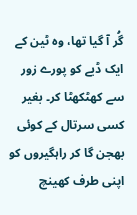گُر آ گیا تھا، وہ ٹین کے ایک ڈبے کو پورے زور سے کھٹکھٹا کر۔ بغیر کسی سرتال کے کوئی بھجن گا کر راہگیروں کو اپنی طرف کھینچ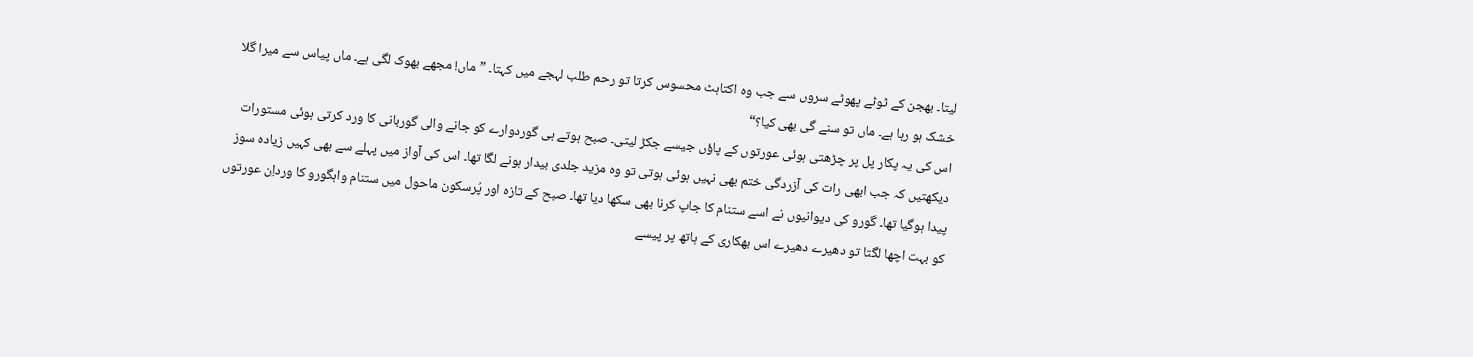لیتا۔ بھجن کے ٹوٹے پھوٹے سروں سے جب وہ اکتاہٹ محسوس کرتا تو رحم طلب لہجے میں کہتا۔ ”ماں! مجھے بھوک لگی ہے۔ ماں پیاس سے میرا گلا خشک ہو رہا ہے۔ ماں تو سنے گی بھی کیا؟“
اس کی یہ پکار پل پر چڑھتی ہوئی عورتوں کے پاؤں جیسے جکڑ لیتی۔ صبح ہوتے ہی گوردوارے کو جانے والی گوربانی کا ورد کرتی ہوئی مستورات دیکھتیں کہ جب ابھی رات کی آزردگی ختم بھی نہیں ہوئی ہوتی تو وہ مزید جلدی بیدار ہونے لگا تھا۔ اس کی آواز میں پہلے سے بھی کہیں زیادہ سوز پیدا ہوگیا تھا۔ گورو کی دیوانیوں نے اسے ستنام کا جاپ کرنا بھی سکھا دیا تھا۔ صبح کے تازہ اور پُرسکون ماحول میں ستنام واہگورو کا ورداِن عورتوں کو بہت اچھا لگتا تو دھیرے دھیرے اس بھکاری کے ہاتھ پر پیسے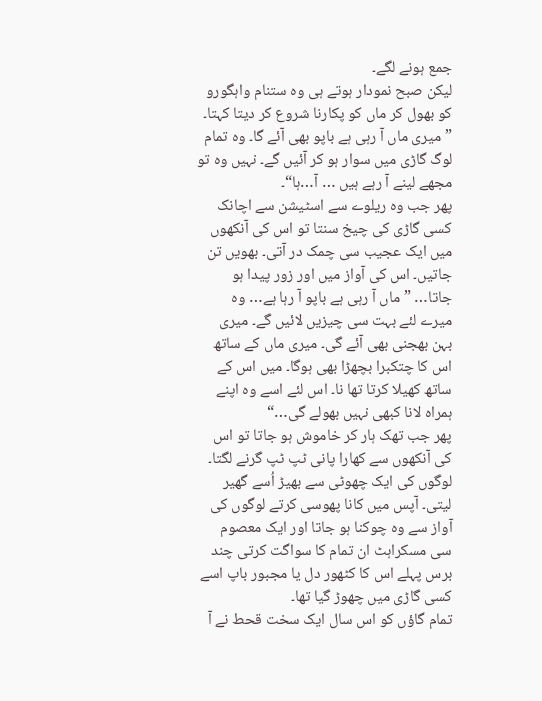جمع ہونے لگے۔
لیکن صبح نمودار ہوتے ہی وہ ستنام واہگورو کو بھول کر ماں کو پکارنا شروع کر دیتا کہتا۔
”میری ماں آ رہی ہے باپو بھی آئے گا۔ وہ تمام لوگ گاڑی میں سوار ہو کر آئیں گے۔ نہیں وہ تو مجھے لینے آ رہے ہیں … آ…ہا“۔
پھر جب وہ ریلوے سے اسٹیشن سے اچانک کسی گاڑی کی چیخ سنتا تو اس کی آنکھوں میں ایک عجیب سی چمک در آتی۔ بھویں تن جاتیں۔ اس کی آواز میں اور زور پیدا ہو جاتا… ”ماں آ رہی ہے باپو آ رہا ہے… وہ میرے لئے بہت سی چیزیں لائیں گے۔ میری بہن بھجنی بھی آئے گی۔ میری ماں کے ساتھ اس کا چتکبرا بچھڑا بھی ہوگا۔ میں اس کے ساتھ کھیلا کرتا تھا نا۔ اس لئے اسے وہ اپنے ہمراہ لانا کبھی نہیں بھولے گی…“
پھر جب تھک ہار کر خاموش ہو جاتا تو اس کی آنکھوں سے کھارا پانی ٹپ ٹپ گرنے لگتا۔ لوگوں کی ایک چھوٹی سے بھیڑ اُسے گھیر لیتی۔ آپس میں کانا پھوسی کرتے لوگوں کی آواز سے وہ چوکنا ہو جاتا اور ایک معصوم سی مسکراہٹ ان تمام کا سواگت کرتی چند برس پہلے اس کا کٹھور دل یا مجبور باپ اسے کسی گاڑی میں چھوڑ گیا تھا۔
تمام گاؤں کو اس سال ایک سخت قحط نے آ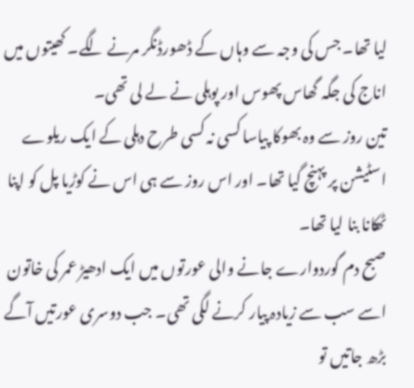لیا تھا۔ جس کی وجہ سے وہاں کے ڈھورڈنگر مرنے لگے۔ کھیتوں میں اناج کی جگہ گھاس پھوس اور پوہلی نے لے لی تھی۔
تین روز سے وہ بھوکا پیاسا کسی نہ کسی طرح دہلی کے ایک ریلوے اسٹیشن پر پہنچ گیا تھا۔ اور اس روز سے ہی اس نے کوڑیا پل کو اپنا ٹھکانا بنا لیا تھا۔
صبح دم گوردوارے جانے والی عورتوں میں ایک ادھیڑ عمر کی خاتون اسے سب سے زیادہ پیار کرنے لگی تھی۔ جب دوسری عورتیں آگے بڑھ جاتیں تو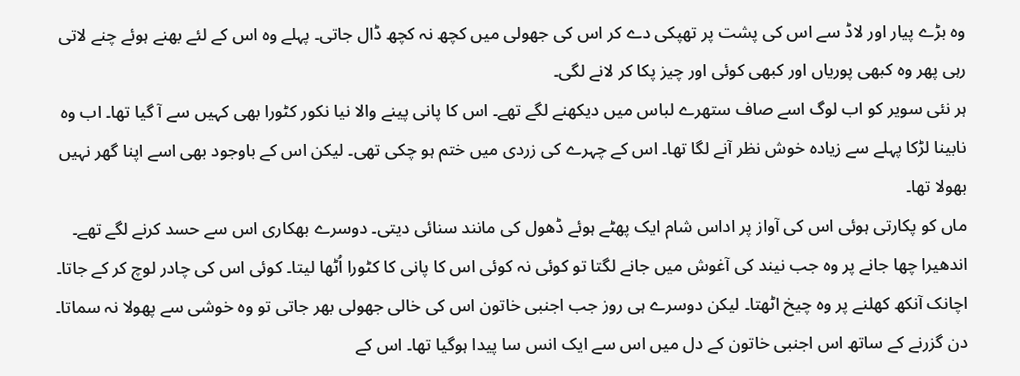وہ بڑے پیار اور لاڈ سے اس کی پشت پر تھپکی دے کر اس کی جھولی میں کچھ نہ کچھ ڈال جاتی۔ پہلے وہ اس کے لئے بھنے ہوئے چنے لاتی رہی پھر وہ کبھی پوریاں اور کبھی کوئی اور چیز پکا کر لانے لگی۔
ہر نئی سویر کو اب لوگ اسے صاف ستھرے لباس میں دیکھنے لگے تھے۔ اس کا پانی پینے والا نیا نکور کٹورا بھی کہیں سے آ گیا تھا۔ اب وہ نابینا لڑکا پہلے سے زیادہ خوش نظر آنے لگا تھا۔ اس کے چہرے کی زردی میں ختم ہو چکی تھی۔ لیکن اس کے باوجود بھی اسے اپنا گھر نہیں بھولا تھا۔
ماں کو پکارتی ہوئی اس کی آواز پر اداس شام ایک پھٹے ہوئے ڈھول کی مانند سنائی دیتی۔ دوسرے بھکاری اس سے حسد کرنے لگے تھے۔ اندھیرا چھا جانے پر وہ جب نیند کی آغوش میں جانے لگتا تو کوئی نہ کوئی اس کا پانی کا کٹورا اُٹھا لیتا۔ کوئی اس کی چادر لوچ کر کے جاتا۔ اچانک آنکھ کھلنے پر وہ چیخ اٹھتا۔ لیکن دوسرے ہی روز جب اجنبی خاتون اس کی خالی جھولی بھر جاتی تو وہ خوشی سے پھولا نہ سماتا۔
دن گزرنے کے ساتھ اس اجنبی خاتون کے دل میں اس سے ایک انس سا پیدا ہوگیا تھا۔ اس کے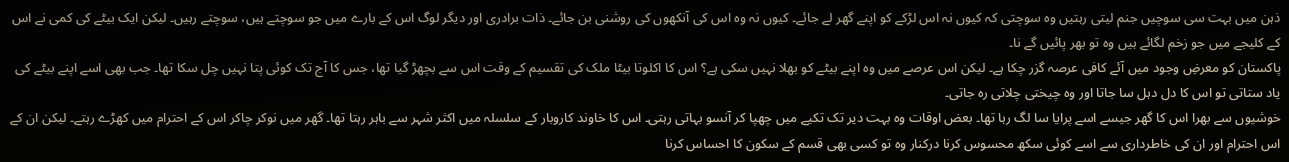ذہن میں بہت سی سوچیں جنم لیتی رہتیں وہ سوچتی کہ کیوں نہ اس لڑکے کو اپنے گھر لے جائے۔ کیوں نہ وہ اس کی آنکھوں کی روشنی بن جائے۔ ذات برادری اور دیگر لوگ اس کے بارے میں جو سوچتے ہیں، سوچتے رہیں۔ لیکن ایک بیٹے کی کمی نے اس کے کلیجے میں جو زخم لگائے ہیں وہ تو بھر پائیں گے نا۔
پاکستان کو معرضِ وجود میں آئے کافی عرصہ گزر چکا ہے۔ لیکن اس عرصے میں وہ اپنے بیٹے کو بھلا نہیں سکی ہے؟ اس کا اکلوتا بیٹا ملک کی تقسیم کے وقت اس سے بچھڑ گیا تھا، جس کا آج تک کوئی پتا نہیں چل سکا تھا۔ جب بھی اسے اپنے بیٹے کی یاد ستاتی تو اس کا دل دہل سا جاتا اور وہ چیختی چلاتی رہ جاتی۔
خوشیوں سے بھرا اس کا گھر جیسے اسے پرایا سا لگ رہا تھا۔ بعض اوقات وہ بہت دیر تک تکیے میں چھپا کر آنسو بہاتی رہتی۔ اس کا خاوند کاروبار کے سلسلہ میں اکثر شہر سے باہر رہتا تھا۔ گھر میں نوکر چاکر اس کے احترام میں کھڑے رہتے۔ لیکن ان کے اس احترام اور ان کی خاطرداری سے اسے کوئی سکھ محسوس کرنا درکنار وہ تو کسی بھی قسم کے سکون کا احساس کرنا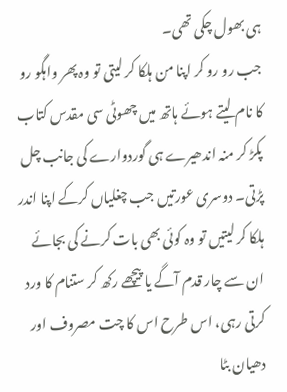ہی بھول چکی تھی۔
جب رو رو کر اپنا من ہلکا کر لیتی تو وہ پھر واہگو رو کا نام لیتے ہوئے ہاتھ میں چھوٹی سی مقدس کتاب پکڑ کر منہ اندھیرے ہی گوردوارے کی جانب چل پڑتی۔ دوسری عورتیں جب چغلیاں کرکے اپنا اندر ہلکا کر لیتیں تو وہ کوئی بھی بات کرنے کی بجائے ان سے چار قدم آگے یا پیچھے رکھ کر ستنام کا ورد کرتی رہی، اس طرح اس کا چت مصروف اور دھیان بٹا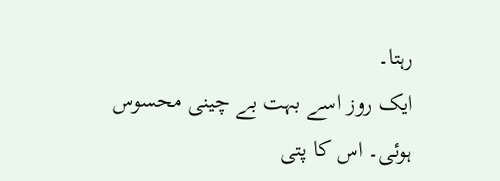رہتا۔
ایک روز اسے بہت بے چینی محسوس ہوئی۔ اس کا پتی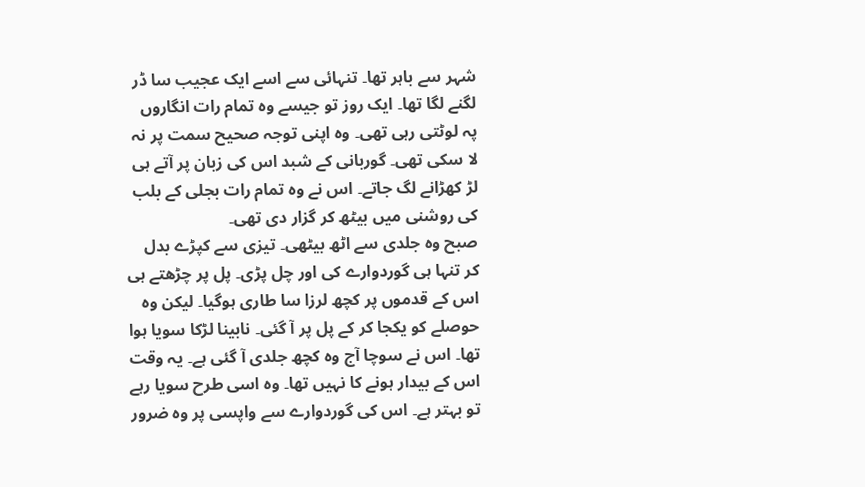شہر سے باہر تھا۔ تنہائی سے اسے ایک عجیب سا ڈر لگنے لگا تھا۔ ایک روز تو جیسے وہ تمام رات انگاروں پہ لوٹتی رہی تھی۔ وہ اپنی توجہ صحیح سمت پر نہ لا سکی تھی۔ گوربانی کے شبد اس کی زبان پر آتے ہی لڑ کھڑانے لگ جاتے۔ اس نے وہ تمام رات بجلی کے بلب کی روشنی میں بیٹھ کر گزار دی تھی۔
صبح وہ جلدی سے اٹھ بیٹھی۔ تیزی سے کپڑے بدل کر تنہا ہی گوردوارے کی اور چل پڑی۔ پل پر چڑھتے ہی اس کے قدموں پر کچھ لرزا سا طاری ہوگیا۔ لیکن وہ حوصلے کو یکجا کر کے پل پر آ گئی۔ نابینا لڑکا سویا ہوا تھا۔ اس نے سوچا آج وہ کچھ جلدی آ گئی ہے۔ یہ وقت اس کے بیدار ہونے کا نہیں تھا۔ وہ اسی طرح سویا رہے تو بہتر ہے۔ اس کی گوردوارے سے واپسی پر وہ ضرور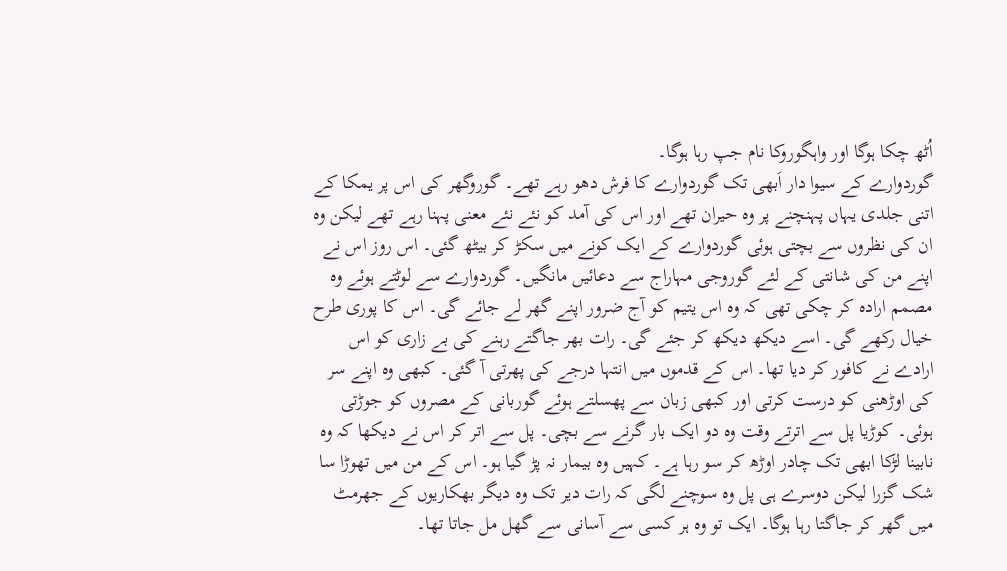اُٹھ چکا ہوگا اور واہگوروکا نام جپ رہا ہوگا۔
گوردوارے کے سیوا دار اَبھی تک گوردوارے کا فرش دھو رہے تھے۔ گوروگھر کی اس پر یمکا کے اتنی جلدی یہاں پہنچنے پر وہ حیران تھے اور اس کی آمد کو نئے نئے معنی پہنا رہے تھے لیکن وہ ان کی نظروں سے بچتی ہوئی گوردوارے کے ایک کونے میں سکڑ کر بیٹھ گئی۔ اس روز اس نے اپنے من کی شانتی کے لئے گوروجی مہاراج سے دعائیں مانگیں۔ گوردوارے سے لوٹتے ہوئے وہ مصمم ارادہ کر چکی تھی کہ وہ اس یتیم کو آج ضرور اپنے گھر لے جائے گی۔ اس کا پوری طرح خیال رکھے گی۔ اسے دیکھ دیکھ کر جئے گی۔ رات بھر جاگتے رہنے کی بے زاری کو اس ارادے نے کافور کر دیا تھا۔ اس کے قدموں میں انتہا درجے کی پھرتی آ گئی۔ کبھی وہ اپنے سر کی اوڑھنی کو درست کرتی اور کبھی زبان سے پھسلتے ہوئے گوربانی کے مصروں کو جوڑتی ہوئی۔ کوڑیا پل سے اترتے وقت وہ دو ایک بار گرنے سے بچی۔ پل سے اتر کر اس نے دیکھا کہ وہ نابینا لڑکا ابھی تک چادر اوڑھ کر سو رہا ہے۔ کہیں وہ بیمار نہ پڑ گیا ہو۔ اس کے من میں تھوڑا سا شک گزرا لیکن دوسرے ہی پل وہ سوچنے لگی کہ رات دیر تک وہ دیگر بھکاریوں کے جھرمٹ میں گھر کر جاگتا رہا ہوگا۔ ایک تو وہ ہر کسی سے آسانی سے گھل مل جاتا تھا۔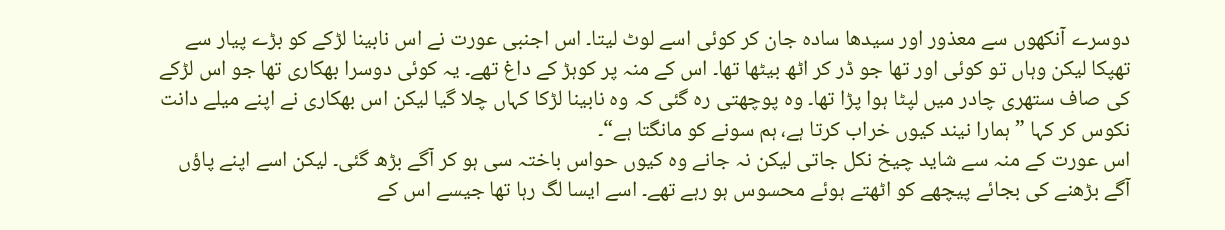دوسرے آنکھوں سے معذور اور سیدھا سادہ جان کر کوئی اسے لوٹ لیتا۔ اس اجنبی عورت نے اس نابینا لڑکے کو بڑے پیار سے تھپکا لیکن وہاں تو کوئی اور تھا جو ڈر کر اٹھ بیٹھا تھا۔ اس کے منہ پر کوہڑ کے داغ تھے۔ یہ کوئی دوسرا بھکاری تھا جو اس لڑکے کی صاف ستھری چادر میں لپٹا ہوا پڑا تھا۔ وہ پوچھتی رہ گئی کہ وہ نابینا لڑکا کہاں چلا گیا لیکن اس بھکاری نے اپنے میلے دانت نکوس کر کہا ”ہمارا نیند کیوں خراب کرتا ہے، ہم سونے کو مانگتا ہے“۔
اس عورت کے منہ سے شاید چیخ نکل جاتی لیکن نہ جانے وہ کیوں حواس باختہ سی ہو کر آگے بڑھ گئی۔ لیکن اسے اپنے پاؤں آگے بڑھنے کی بجائے پیچھے کو اٹھتے ہوئے محسوس ہو رہے تھے۔ اسے ایسا لگ رہا تھا جیسے اس کے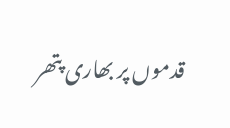قدموں پر بھاری پتھر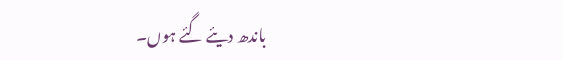باندھ دیئے گئے ہوں۔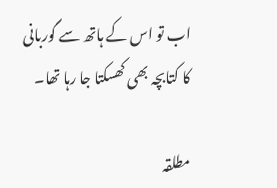اب تو اس کے ہاتھ سے گوربانی کا کتابچہ بھی کھسکتا جا رہا تھا۔

مطلقہ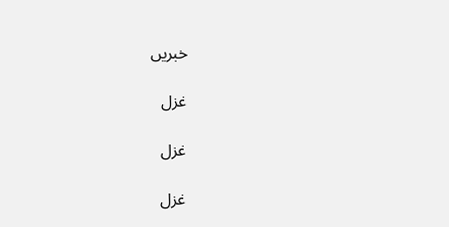خبریں

غزل

غزل

غزل